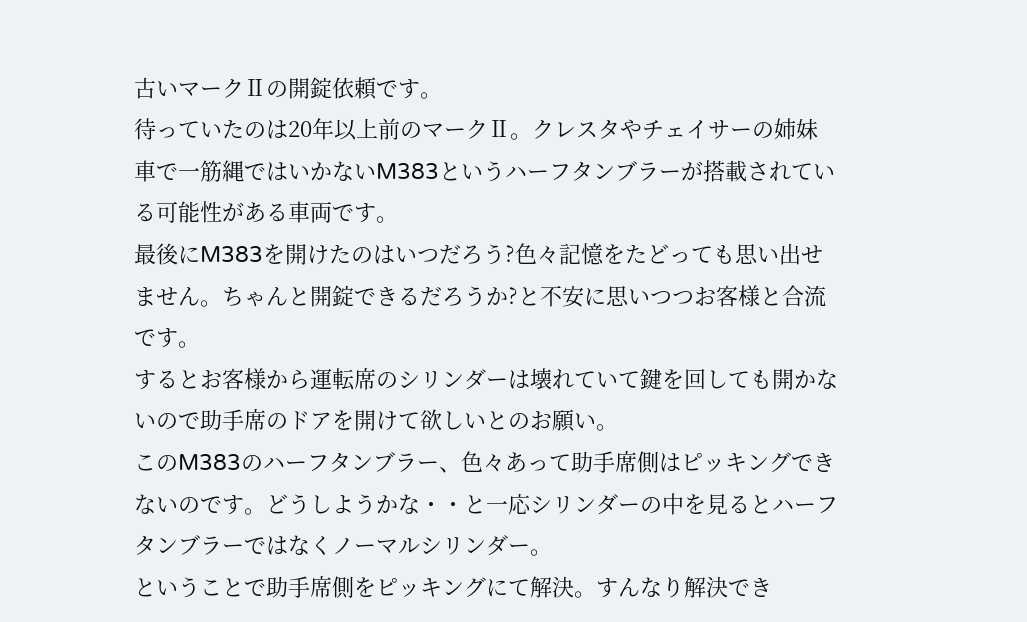古いマークⅡの開錠依頼です。
待っていたのは20年以上前のマークⅡ。クレスタやチェイサーの姉妹車で一筋縄ではいかないM383というハーフタンブラーが搭載されている可能性がある車両です。
最後にM383を開けたのはいつだろう?色々記憶をたどっても思い出せません。ちゃんと開錠できるだろうか?と不安に思いつつお客様と合流です。
するとお客様から運転席のシリンダーは壊れていて鍵を回しても開かないので助手席のドアを開けて欲しいとのお願い。
このM383のハーフタンブラー、色々あって助手席側はピッキングできないのです。どうしようかな・・と一応シリンダーの中を見るとハーフタンブラーではなくノーマルシリンダー。
ということで助手席側をピッキングにて解決。すんなり解決でき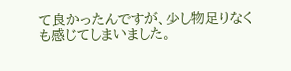て良かったんですが、少し物足りなくも感じてしまいました。